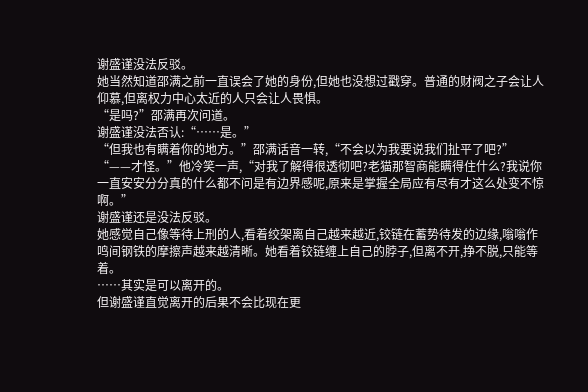谢盛谨没法反驳。
她当然知道邵满之前一直误会了她的身份,但她也没想过戳穿。普通的财阀之子会让人仰慕,但离权力中心太近的人只会让人畏惧。
“是吗?”邵满再次问道。
谢盛谨没法否认:“……是。”
“但我也有瞒着你的地方。”邵满话音一转,“不会以为我要说我们扯平了吧?”
“——才怪。”他冷笑一声,“对我了解得很透彻吧?老猫那智商能瞒得住什么?我说你一直安安分分真的什么都不问是有边界感呢,原来是掌握全局应有尽有才这么处变不惊啊。”
谢盛谨还是没法反驳。
她感觉自己像等待上刑的人,看着绞架离自己越来越近,铰链在蓄势待发的边缘,嗡嗡作鸣间钢铁的摩擦声越来越清晰。她看着铰链缠上自己的脖子,但离不开,挣不脱,只能等着。
……其实是可以离开的。
但谢盛谨直觉离开的后果不会比现在更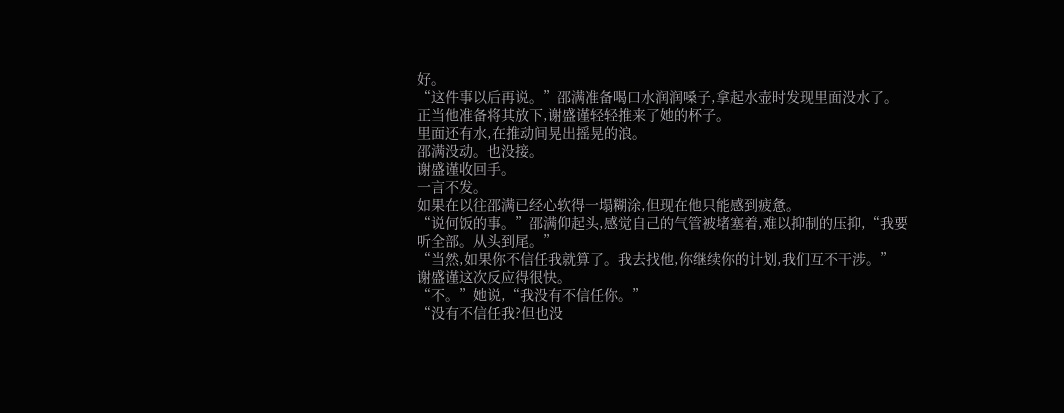好。
“这件事以后再说。”邵满准备喝口水润润嗓子,拿起水壶时发现里面没水了。正当他准备将其放下,谢盛谨轻轻推来了她的杯子。
里面还有水,在推动间晃出摇晃的浪。
邵满没动。也没接。
谢盛谨收回手。
一言不发。
如果在以往邵满已经心软得一塌糊涂,但现在他只能感到疲惫。
“说何饭的事。”邵满仰起头,感觉自己的气管被堵塞着,难以抑制的压抑,“我要听全部。从头到尾。”
“当然,如果你不信任我就算了。我去找他,你继续你的计划,我们互不干涉。”
谢盛谨这次反应得很快。
“不。”她说,“我没有不信任你。”
“没有不信任我?但也没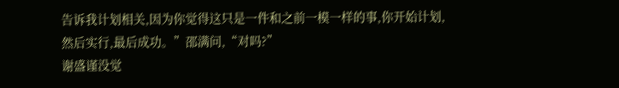告诉我计划相关,因为你觉得这只是一件和之前一模一样的事,你开始计划,然后实行,最后成功。”邵满问,“对吗?”
谢盛谨没觉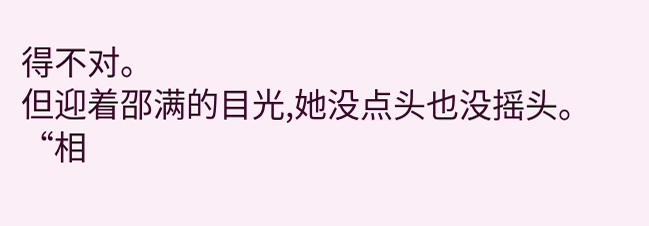得不对。
但迎着邵满的目光,她没点头也没摇头。
“相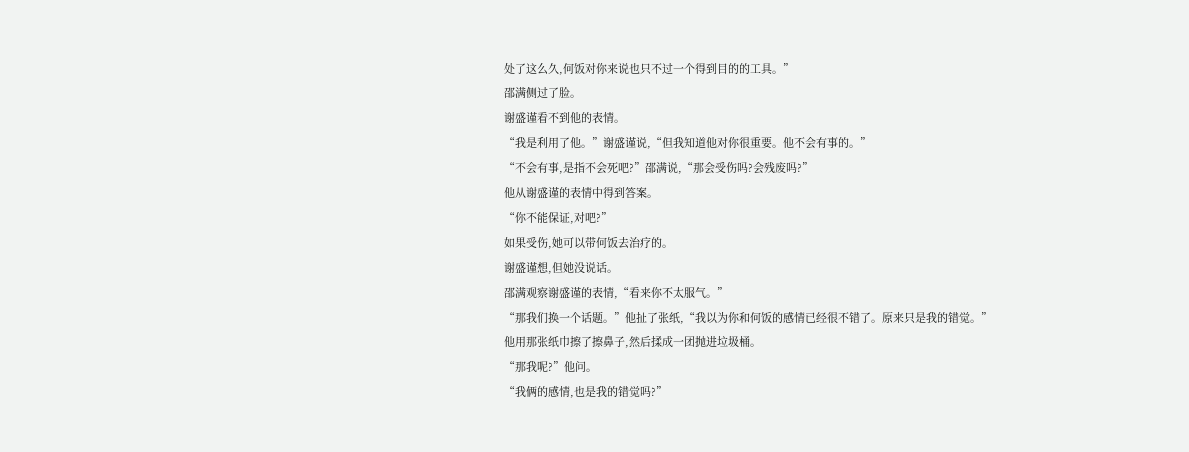处了这么久,何饭对你来说也只不过一个得到目的的工具。”
邵满侧过了脸。
谢盛谨看不到他的表情。
“我是利用了他。”谢盛谨说,“但我知道他对你很重要。他不会有事的。”
“不会有事,是指不会死吧?”邵满说,“那会受伤吗?会残废吗?”
他从谢盛谨的表情中得到答案。
“你不能保证,对吧?”
如果受伤,她可以带何饭去治疗的。
谢盛谨想,但她没说话。
邵满观察谢盛谨的表情,“看来你不太服气。”
“那我们换一个话题。”他扯了张纸,“我以为你和何饭的感情已经很不错了。原来只是我的错觉。”
他用那张纸巾擦了擦鼻子,然后揉成一团抛进垃圾桶。
“那我呢?”他问。
“我俩的感情,也是我的错觉吗?”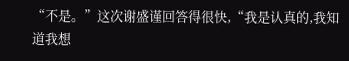“不是。”这次谢盛谨回答得很快,“我是认真的,我知道我想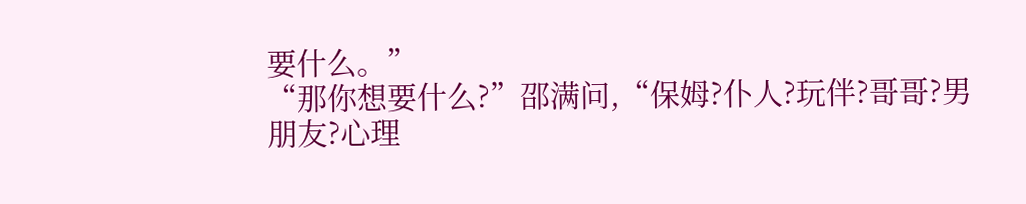要什么。”
“那你想要什么?”邵满问,“保姆?仆人?玩伴?哥哥?男朋友?心理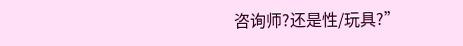咨询师?还是性/玩具?”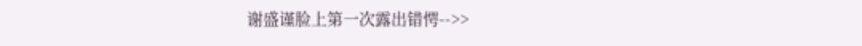谢盛谨脸上第一次露出错愕-->>